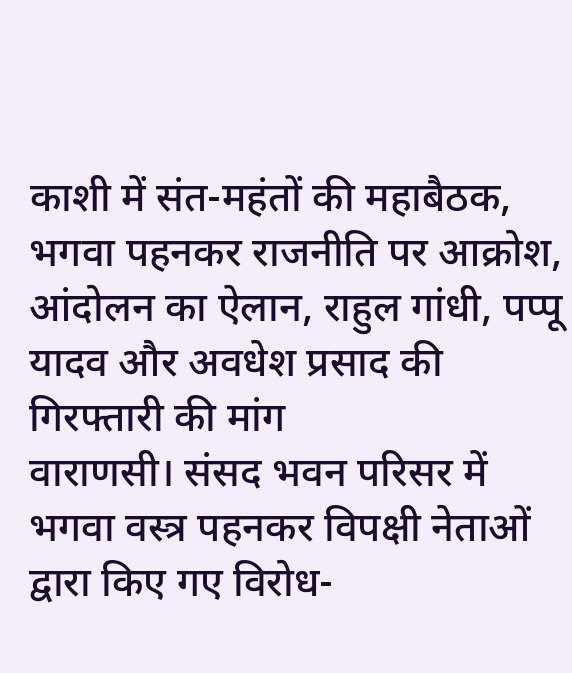काशी में संत-महंतों की महाबैठक, भगवा पहनकर राजनीति पर आक्रोश, आंदोलन का ऐलान, राहुल गांधी, पप्पू यादव और अवधेश प्रसाद की गिरफ्तारी की मांग
वाराणसी। संसद भवन परिसर में भगवा वस्त्र पहनकर विपक्षी नेताओं द्वारा किए गए विरोध-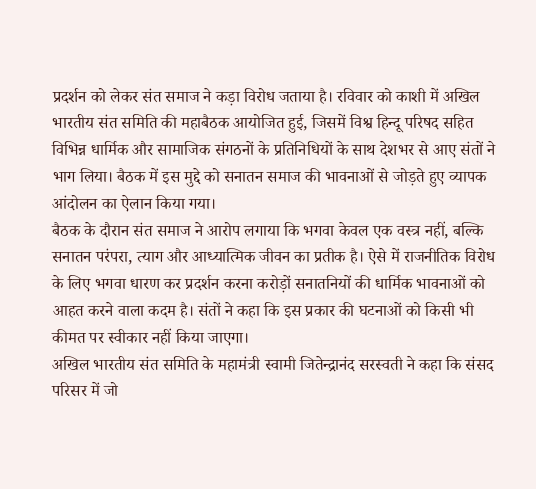प्रदर्शन को लेकर संत समाज ने कड़ा विरोध जताया है। रविवार को काशी में अखिल भारतीय संत समिति की महाबैठक आयोजित हुई, जिसमें विश्व हिन्दू परिषद सहित विभिन्न धार्मिक और सामाजिक संगठनों के प्रतिनिधियों के साथ देशभर से आए संतों ने भाग लिया। बैठक में इस मुद्दे को सनातन समाज की भावनाओं से जोड़ते हुए व्यापक आंदोलन का ऐलान किया गया।
बैठक के दौरान संत समाज ने आरोप लगाया कि भगवा केवल एक वस्त्र नहीं, बल्कि सनातन परंपरा, त्याग और आध्यात्मिक जीवन का प्रतीक है। ऐसे में राजनीतिक विरोध के लिए भगवा धारण कर प्रदर्शन करना करोड़ों सनातनियों की धार्मिक भावनाओं को आहत करने वाला कदम है। संतों ने कहा कि इस प्रकार की घटनाओं को किसी भी कीमत पर स्वीकार नहीं किया जाएगा।
अखिल भारतीय संत समिति के महामंत्री स्वामी जितेन्द्रानंद सरस्वती ने कहा कि संसद परिसर में जो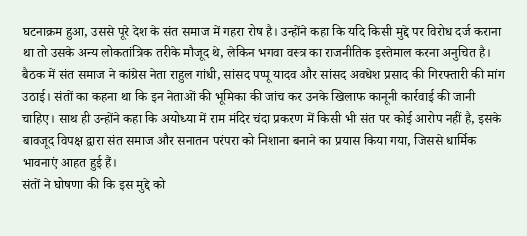घटनाक्रम हुआ, उससे पूरे देश के संत समाज में गहरा रोष है। उन्होंने कहा कि यदि किसी मुद्दे पर विरोध दर्ज कराना था तो उसके अन्य लोकतांत्रिक तरीके मौजूद थे, लेकिन भगवा वस्त्र का राजनीतिक इस्तेमाल करना अनुचित है।
बैठक में संत समाज ने कांग्रेस नेता राहुल गांधी, सांसद पप्पू यादव और सांसद अवधेश प्रसाद की गिरफ्तारी की मांग उठाई। संतों का कहना था कि इन नेताओं की भूमिका की जांच कर उनके खिलाफ कानूनी कार्रवाई की जानी चाहिए। साथ ही उन्होंने कहा कि अयोध्या में राम मंदिर चंदा प्रकरण में किसी भी संत पर कोई आरोप नहीं है, इसके बावजूद विपक्ष द्वारा संत समाज और सनातन परंपरा को निशाना बनाने का प्रयास किया गया, जिससे धार्मिक भावनाएं आहत हुई हैं।
संतों ने घोषणा की कि इस मुद्दे को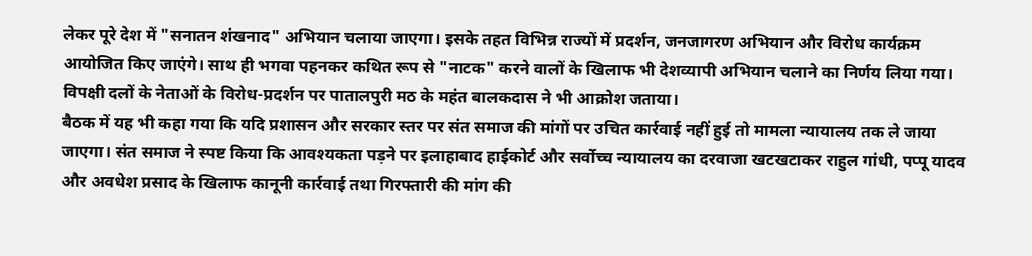लेकर पूरे देश में "सनातन शंखनाद" अभियान चलाया जाएगा। इसके तहत विभिन्न राज्यों में प्रदर्शन, जनजागरण अभियान और विरोध कार्यक्रम आयोजित किए जाएंगे। साथ ही भगवा पहनकर कथित रूप से "नाटक" करने वालों के खिलाफ भी देशव्यापी अभियान चलाने का निर्णय लिया गया। विपक्षी दलों के नेताओं के विरोध-प्रदर्शन पर पातालपुरी मठ के महंत बालकदास ने भी आक्रोश जताया।
बैठक में यह भी कहा गया कि यदि प्रशासन और सरकार स्तर पर संत समाज की मांगों पर उचित कार्रवाई नहीं हुई तो मामला न्यायालय तक ले जाया जाएगा। संत समाज ने स्पष्ट किया कि आवश्यकता पड़ने पर इलाहाबाद हाईकोर्ट और सर्वोच्च न्यायालय का दरवाजा खटखटाकर राहुल गांधी, पप्पू यादव और अवधेश प्रसाद के खिलाफ कानूनी कार्रवाई तथा गिरफ्तारी की मांग की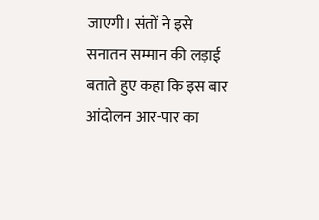जाएगी। संतों ने इसे सनातन सम्मान की लड़ाई बताते हुए कहा कि इस बार आंदोलन आर-पार का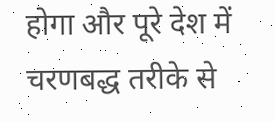होगा और पूरे देश में चरणबद्ध तरीके से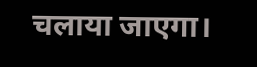चलाया जाएगा।